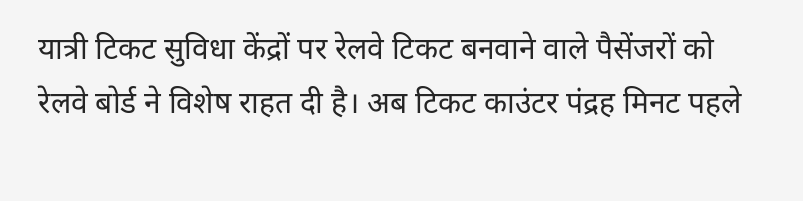यात्री टिकट सुविधा केंद्रों पर रेलवे टिकट बनवाने वाले पैसेंजरों को रेलवे बोर्ड ने विशेष राहत दी है। अब टिकट काउंटर पंद्रह मिनट पहले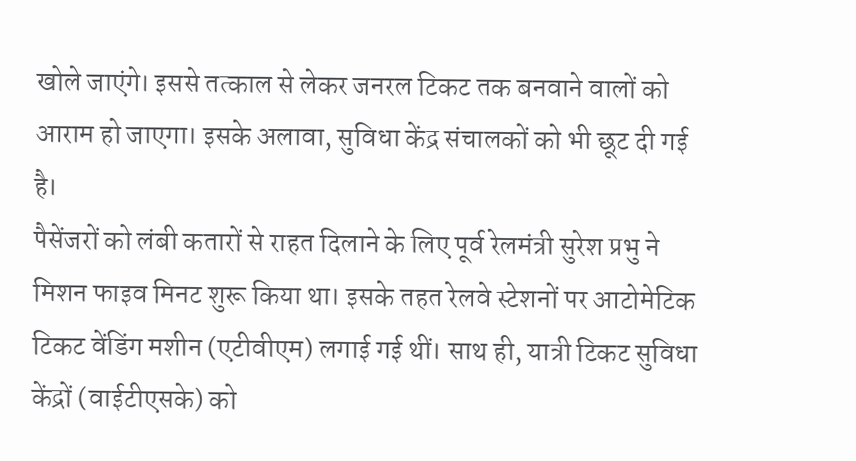खोले जाएंगे। इससे तत्काल से लेकर जनरल टिकट तक बनवाने वालों को आराम हो जाएगा। इसके अलावा, सुविधा केंद्र संचालकों को भी छूट दी गई है।
पैसेंजरों को लंबी कतारों से राहत दिलाने के लिए पूर्व रेलमंत्री सुरेश प्रभु ने मिशन फाइव मिनट शुरू किया था। इसके तहत रेलवे स्टेशनों पर आटोमेटिक टिकट वेंडिंग मशीन (एटीवीएम) लगाई गई थीं। साथ ही, यात्री टिकट सुविधा केंद्रों (वाईटीएसके) को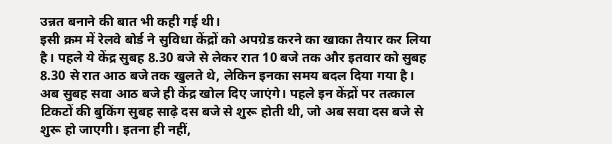उन्नत बनाने की बात भी कही गई थी।
इसी क्रम में रेलवे बोर्ड ने सुविधा केंद्रों को अपग्रेड करने का खाका तैयार कर लिया है। पहले ये केंद्र सुबह 8.30 बजे से लेकर रात 10 बजे तक और इतवार को सुबह 8.30 से रात आठ बजे तक खुलते थे, लेकिन इनका समय बदल दिया गया है।
अब सुबह सवा आठ बजे ही केंद्र खोल दिए जाएंगे। पहले इन केंद्रों पर तत्काल टिकटों की बुकिंग सुबह साढ़े दस बजे से शुरू होती थी, जो अब सवा दस बजे से शुरू हो जाएगी। इतना ही नहीं,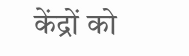केंद्रों को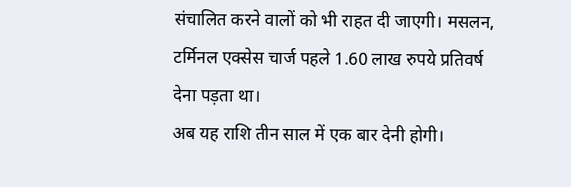संचालित करने वालों को भी राहत दी जाएगी। मसलन, टर्मिनल एक्सेस चार्ज पहले 1.60 लाख रुपये प्रतिवर्ष देना पड़ता था।
अब यह राशि तीन साल में एक बार देनी होगी।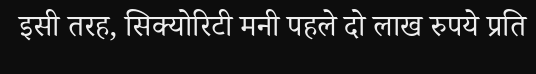इसी तरह, सिक्योरिटी मनी पहले दो लाख रुपये प्रति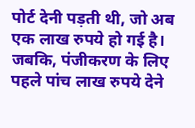पोर्ट देनी पड़ती थी, जो अब एक लाख रुपये हो गई है। जबकि, पंजीकरण के लिए पहले पांच लाख रुपये देने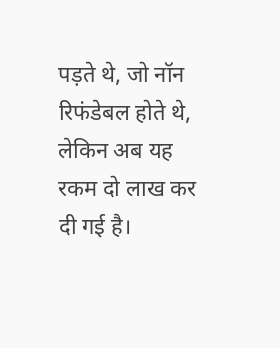पड़ते थे, जो नॉन रिफंडेबल होते थे, लेकिन अब यह रकम दो लाख कर दी गई है।